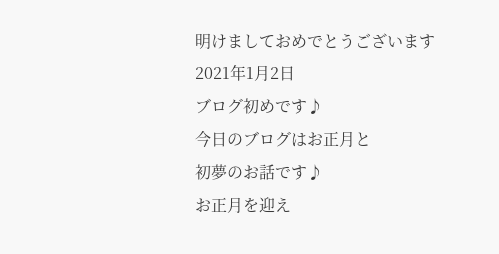明けましておめでとうございます
2021年1月2日
ブログ初めです♪
今日のブログはお正月と
初夢のお話です♪
お正月を迎え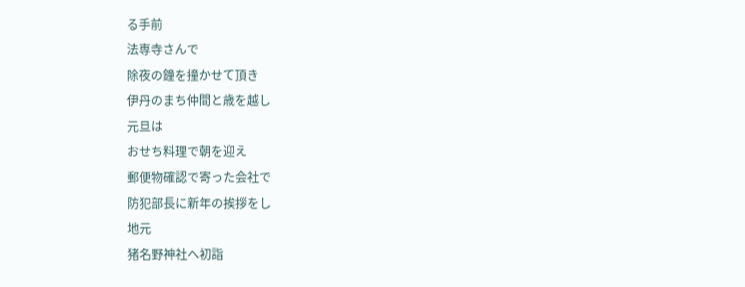る手前
法専寺さんで
除夜の鐘を撞かせて頂き
伊丹のまち仲間と歳を越し
元旦は
おせち料理で朝を迎え
郵便物確認で寄った会社で
防犯部長に新年の挨拶をし
地元
猪名野神社へ初詣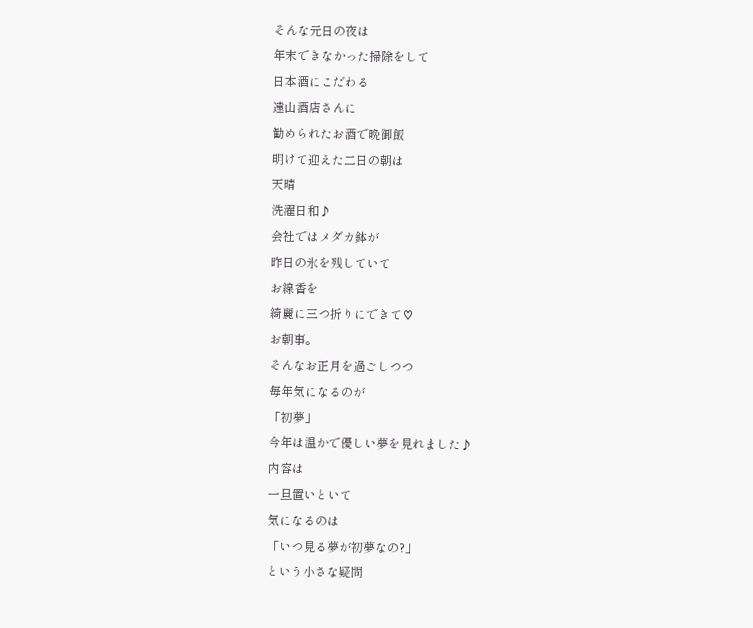そんな元日の夜は
年末できなかった掃除をして
日本酒にこだわる
遠山酒店さんに
勧められたお酒で晩御飯
明けて迎えた二日の朝は
天晴
洗濯日和♪
会社ではメダカ鉢が
昨日の氷を残していて
お線香を
綺麗に三つ折りにできて♡
お朝事。
そんなお正月を過ごしつつ
毎年気になるのが
「初夢」
今年は温かで優しい夢を見れました♪
内容は
一旦置いといて
気になるのは
「いつ見る夢が初夢なの?」
という小さな疑問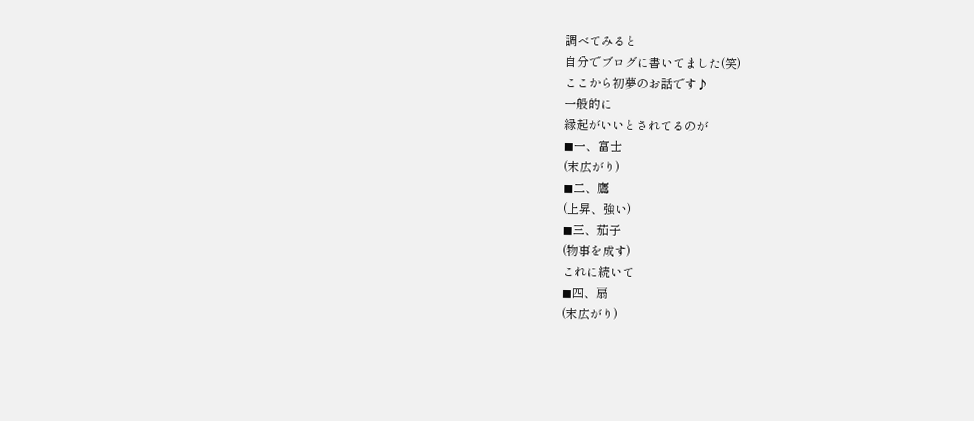調べてみると
自分でブログに書いてました(笑)
ここから初夢のお話です♪
一般的に
縁起がいいとされてるのが
◼一、富士
(末広がり)
◼二、鷹
(上昇、強い)
◼三、茄子
(物事を成す)
これに続いて
◼四、扇
(末広がり)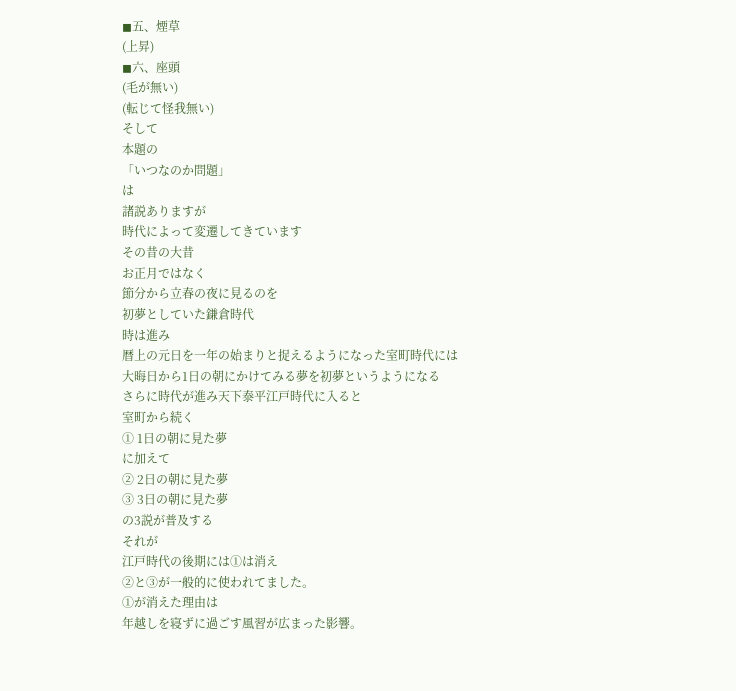◼五、煙草
(上昇)
◼六、座頭
(毛が無い)
(転じて怪我無い)
そして
本題の
「いつなのか問題」
は
諸説ありますが
時代によって変遷してきています
その昔の大昔
お正月ではなく
節分から立春の夜に見るのを
初夢としていた鎌倉時代
時は進み
暦上の元日を一年の始まりと捉えるようになった室町時代には
大晦日から1日の朝にかけてみる夢を初夢というようになる
さらに時代が進み天下泰平江戸時代に入ると
室町から続く
① 1日の朝に見た夢
に加えて
② 2日の朝に見た夢
③ 3日の朝に見た夢
の3説が普及する
それが
江戸時代の後期には①は消え
②と③が一般的に使われてました。
①が消えた理由は
年越しを寝ずに過ごす風習が広まった影響。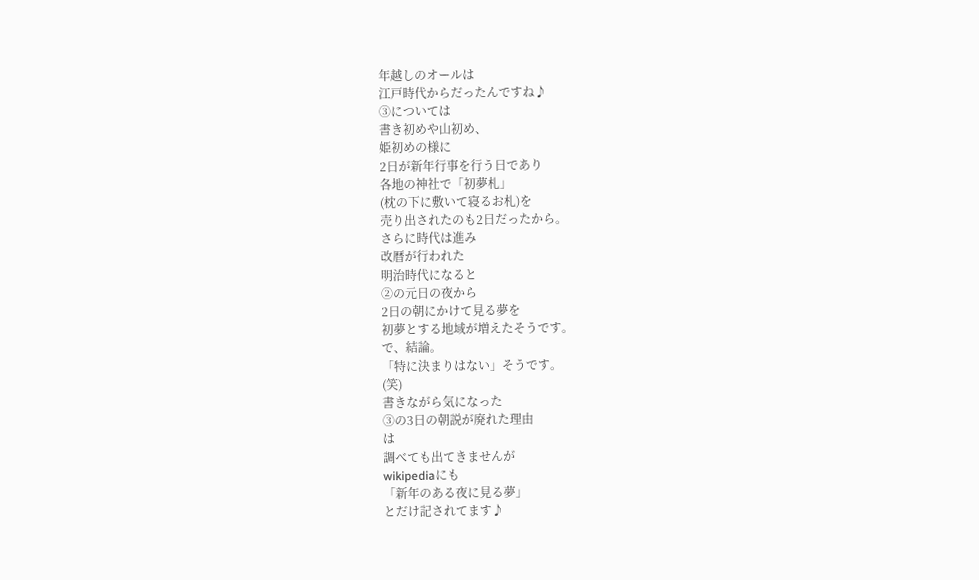年越しのオールは
江戸時代からだったんですね♪
③については
書き初めや山初め、
姫初めの様に
2日が新年行事を行う日であり
各地の神社で「初夢札」
(枕の下に敷いて寝るお札)を
売り出されたのも2日だったから。
さらに時代は進み
改暦が行われた
明治時代になると
②の元日の夜から
2日の朝にかけて見る夢を
初夢とする地域が増えたそうです。
で、結論。
「特に決まりはない」そうです。
(笑)
書きながら気になった
③の3日の朝説が廃れた理由
は
調べても出てきませんが
wikipediaにも
「新年のある夜に見る夢」
とだけ記されてます♪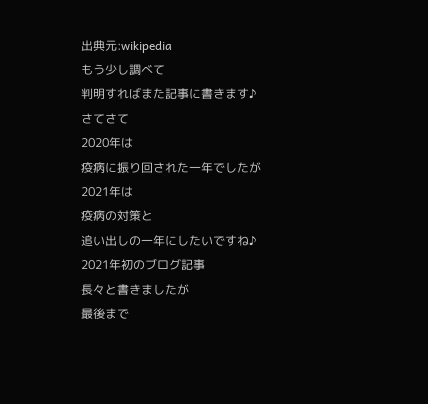出典元:wikipedia
もう少し調べて
判明すればまた記事に書きます♪
さてさて
2020年は
疫病に振り回された一年でしたが
2021年は
疫病の対策と
追い出しの一年にしたいですね♪
2021年初のブログ記事
長々と書きましたが
最後まで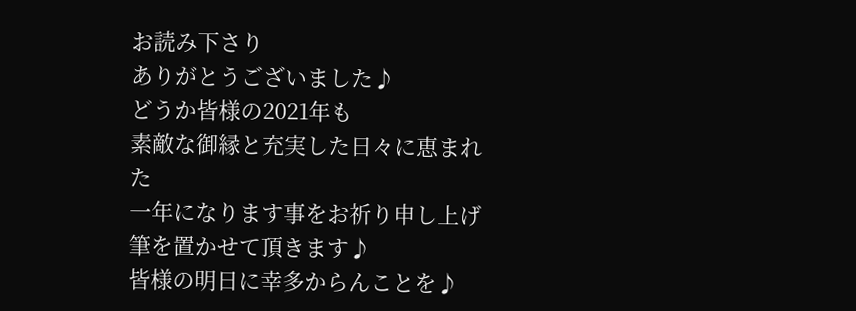お読み下さり
ありがとうございました♪
どうか皆様の2021年も
素敵な御縁と充実した日々に恵まれた
一年になります事をお祈り申し上げ
筆を置かせて頂きます♪
皆様の明日に幸多からんことを♪